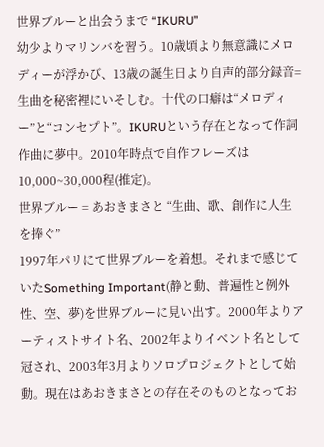世界ブルーと出会うまで “IKURU”
幼少よりマリンバを習う。10歳頃より無意識にメロディーが浮かび、13歳の誕生日より自声的部分録音=生曲を秘密裡にいそしむ。十代の口癖は“メロディー”と“コンセプト”。IKURUという存在となって作詞作曲に夢中。2010年時点で自作フレーズは10,000~30,000程(推定)。
世界ブルー = あおきまさと “生曲、歌、創作に人生を捧ぐ”
1997年パリにて世界ブルーを着想。それまで感じていたSomething Important(静と動、普遍性と例外性、空、夢)を世界ブルーに見い出す。2000年よりアーティストサイト名、2002年よりイベント名として冠され、2003年3月よりソロプロジェクトとして始動。現在はあおきまさとの存在そのものとなってお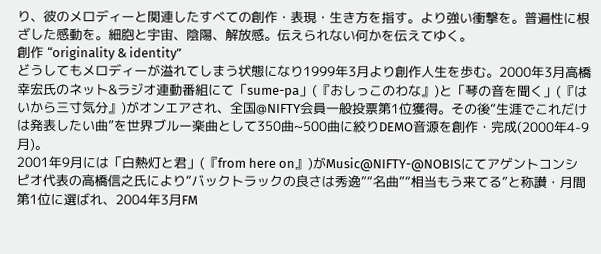り、彼のメロディーと関連したすべての創作・表現・生き方を指す。より強い衝撃を。普遍性に根ざした感動を。細胞と宇宙、陰陽、解放感。伝えられない何かを伝えてゆく。
創作 “originality & identity”
どうしてもメロディーが溢れてしまう状態になり1999年3月より創作人生を歩む。2000年3月高橋幸宏氏のネット&ラジオ連動番組にて「sume-pa」(『おしっこのわな』)と「琴の音を聞く」(『はいから三寸気分』)がオンエアされ、全国@NIFTY会員一般投票第1位獲得。その後“生涯でこれだけは発表したい曲”を世界ブルー楽曲として350曲~500曲に絞りDEMO音源を創作・完成(2000年4-9月)。
2001年9月には「白熱灯と君」(『from here on』)がMusic@NIFTY-@NOBISにてアゲントコンシピオ代表の高橋信之氏により“バックトラックの良さは秀逸”“名曲”“相当もう来てる”と称讃・月間第1位に選ばれ、2004年3月FM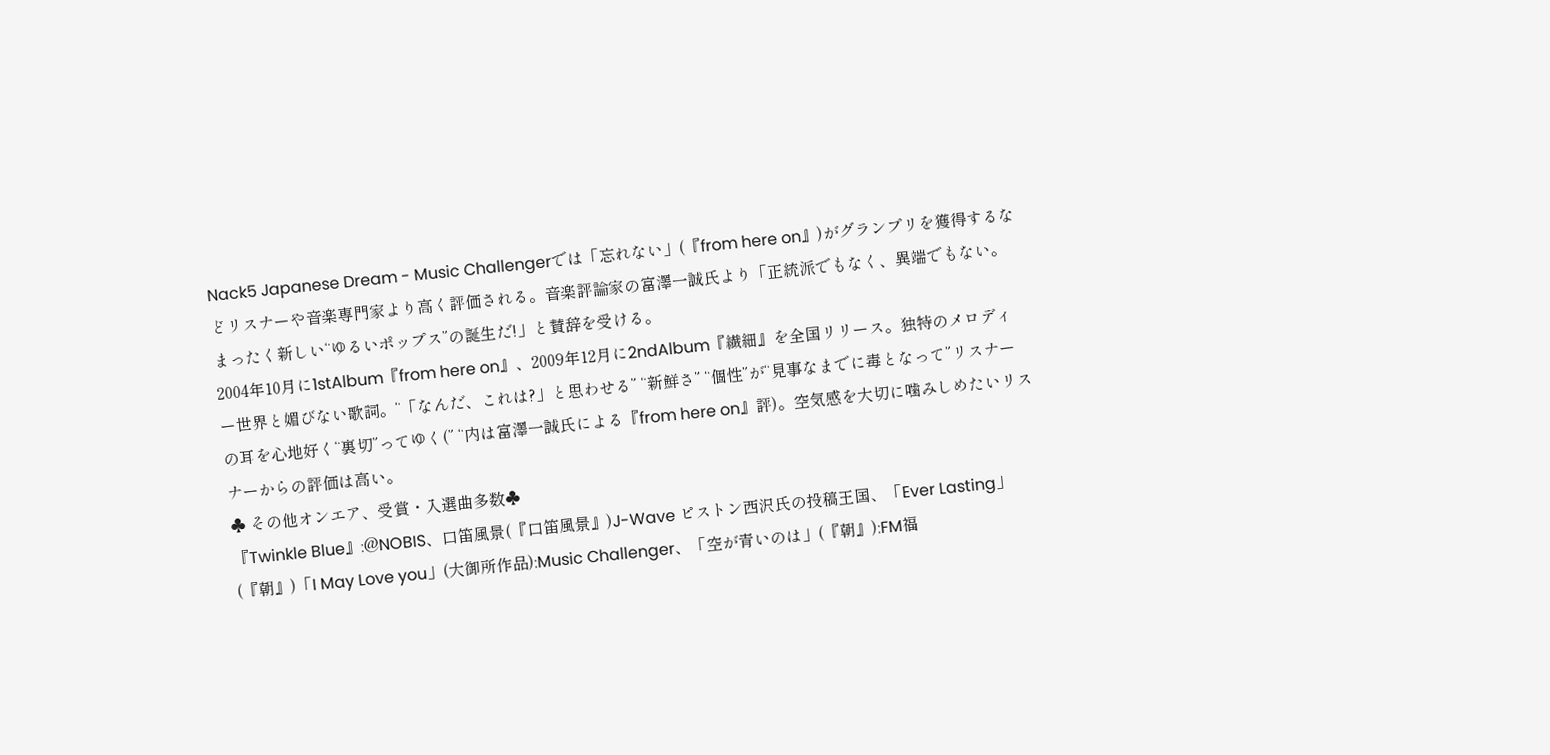Nack5 Japanese Dream - Music Challengerでは「忘れない」(『from here on』)がグランプリを獲得するなどリスナーや音楽専門家より高く評価される。音楽評論家の富澤一誠氏より「正統派でもなく、異端でもない。まったく新しい“ゆるいポップス”の誕生だ!」と賛辞を受ける。
2004年10月に1stAlbum『from here on』、2009年12月に2ndAlbum『繊細』を全国リリース。独特のメロディー世界と媚びない歌詞。“「なんだ、これは?」と思わせる” “新鮮さ” “個性”が“見事なまでに毒となって”リスナーの耳を心地好く“裏切”ってゆく(” “内は富澤一誠氏による『from here on』評)。空気感を大切に噛みしめたいリスナーからの評価は高い。
♣ その他オンエア、受賞・入選曲多数♣
『Twinkle Blue』:@NOBIS、口笛風景(『口笛風景』)J-Wave ピストン西沢氏の投稿王国、「Ever Lasting」(『朝』)「I May Love you」(大御所作品):Music Challenger、「空が青いのは」(『朝』):FM福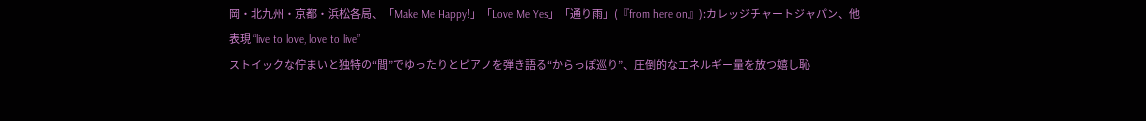岡・北九州・京都・浜松各局、「Make Me Happy!」「Love Me Yes」「通り雨」(『from here on』):カレッジチャートジャパン、他
表現 “live to love, love to live”
ストイックな佇まいと独特の“間”でゆったりとピアノを弾き語る“からっぽ巡り”、圧倒的なエネルギー量を放つ嬉し恥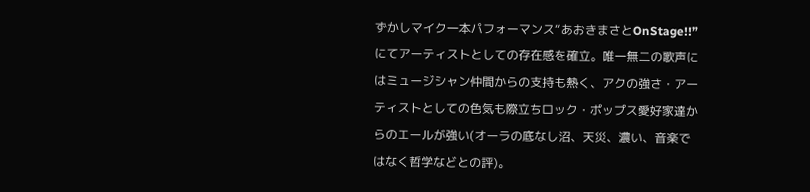ずかしマイク一本パフォーマンス“あおきまさとOnStage!!”にてアーティストとしての存在感を確立。唯一無二の歌声にはミュージシャン仲間からの支持も熱く、アクの強さ・アーティストとしての色気も際立ちロック・ポップス愛好家達からのエールが強い(オーラの底なし沼、天災、濃い、音楽ではなく哲学などとの評)。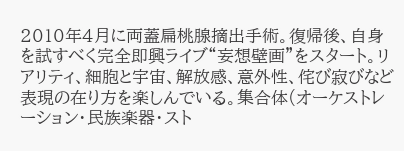2010年4月に両蓋扁桃腺摘出手術。復帰後、自身を試すべく完全即興ライブ“妄想壁画”をスタート。リアリティ、細胞と宇宙、解放感、意外性、侘び寂びなど表現の在り方を楽しんでいる。集合体(オーケストレーション・民族楽器・スト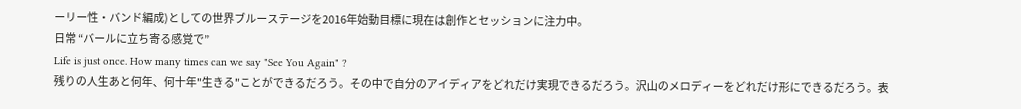ーリー性・バンド編成)としての世界ブルーステージを2016年始動目標に現在は創作とセッションに注力中。
日常 “バールに立ち寄る感覚で”
Life is just once. How many times can we say "See You Again" ?
残りの人生あと何年、何十年"生きる"ことができるだろう。その中で自分のアイディアをどれだけ実現できるだろう。沢山のメロディーをどれだけ形にできるだろう。表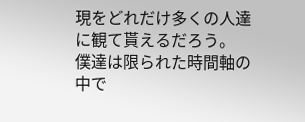現をどれだけ多くの人達に観て貰えるだろう。
僕達は限られた時間軸の中で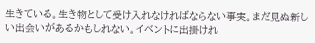生きている。生き物として受け入れなければならない事実。まだ見ぬ新しい出会いがあるかもしれない。イベントに出掛けれ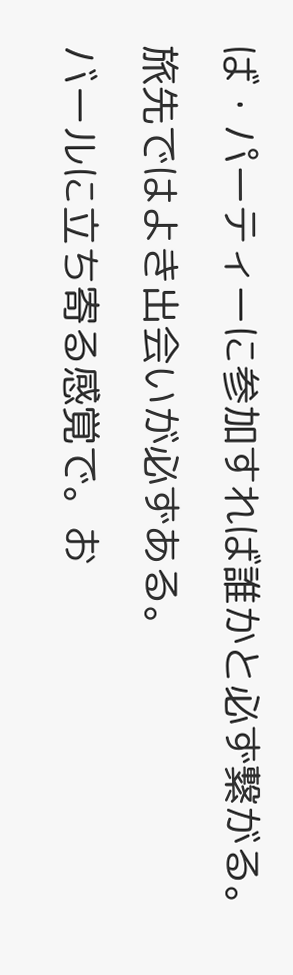ば・パーティーに参加すれば誰かと必ず繋がる。旅先ではよき出会いが必ずある。
バールに立ち寄る感覚で。お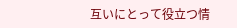互いにとって役立つ情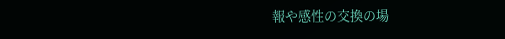報や感性の交換の場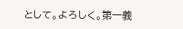として。よろしく。第一義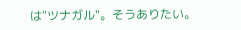は"ツナガル"。そうありたい。